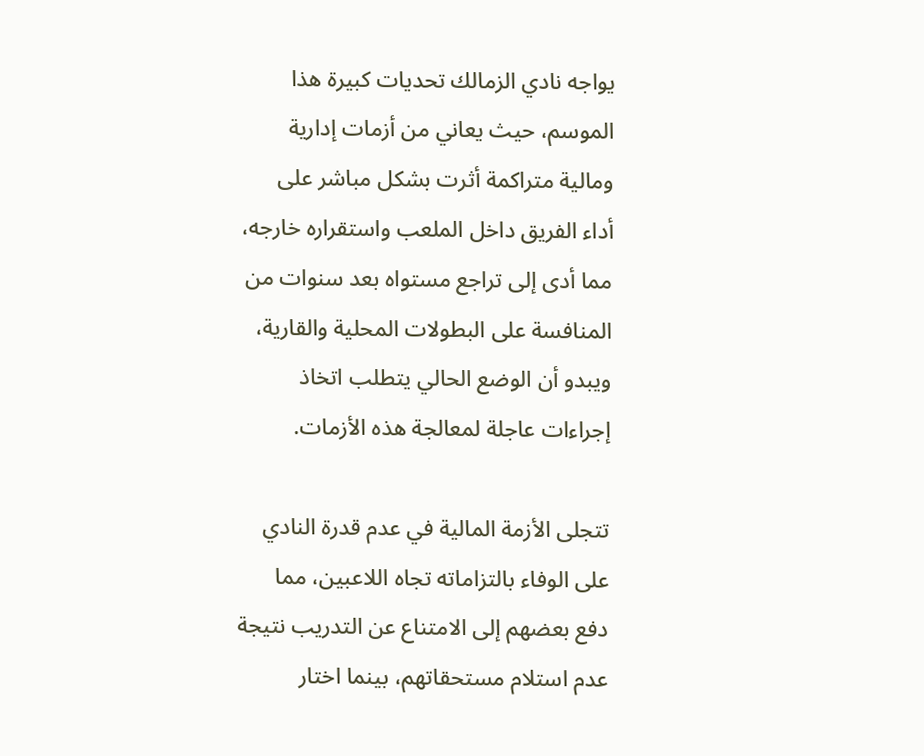يواجه نادي الزمالك تحديات كبيرة هذا الموسم، حيث يعاني من أزمات إدارية ومالية متراكمة أثرت بشكل مباشر على أداء الفريق داخل الملعب واستقراره خارجه، مما أدى إلى تراجع مستواه بعد سنوات من المنافسة على البطولات المحلية والقارية، ويبدو أن الوضع الحالي يتطلب اتخاذ إجراءات عاجلة لمعالجة هذه الأزمات.

تتجلى الأزمة المالية في عدم قدرة النادي على الوفاء بالتزاماته تجاه اللاعبين، مما دفع بعضهم إلى الامتناع عن التدريب نتيجة عدم استلام مستحقاتهم، بينما اختار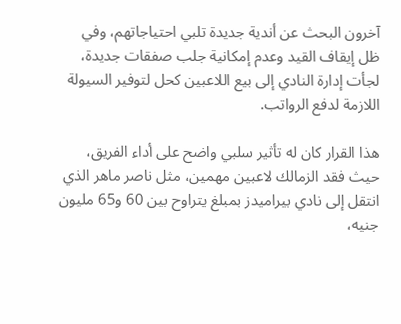آخرون البحث عن أندية جديدة تلبي احتياجاتهم، وفي ظل إيقاف القيد وعدم إمكانية جلب صفقات جديدة، لجأت إدارة النادي إلى بيع اللاعبين كحل لتوفير السيولة اللازمة لدفع الرواتب.

هذا القرار كان له تأثير سلبي واضح على أداء الفريق، حيث فقد الزمالك لاعبين مهمين، مثل ناصر ماهر الذي انتقل إلى نادي بيراميدز بمبلغ يتراوح بين 60 و65 مليون جنيه،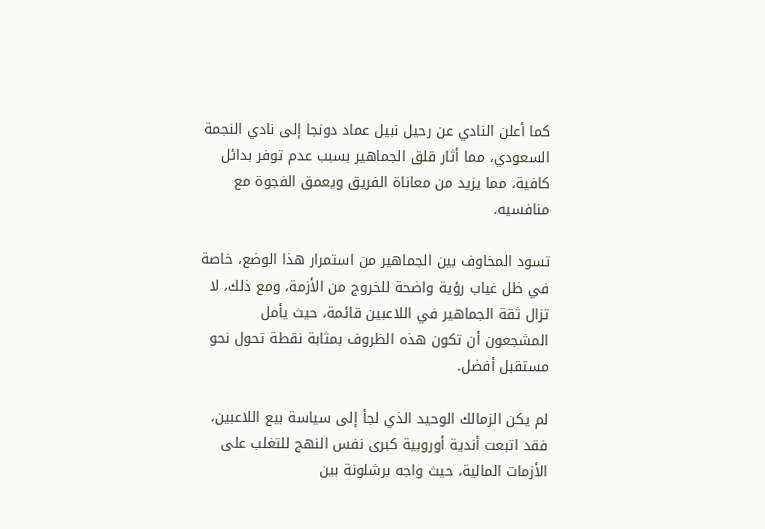كما أعلن النادي عن رحيل نبيل عماد دونجا إلى نادي النجمة السعودي، مما أثار قلق الجماهير بسبب عدم توفر بدائل كافية، مما يزيد من معاناة الفريق ويعمق الفجوة مع منافسيه.

تسود المخاوف بين الجماهير من استمرار هذا الوضع، خاصة في ظل غياب رؤية واضحة للخروج من الأزمة، ومع ذلك، لا تزال ثقة الجماهير في اللاعبين قائمة، حيث يأمل المشجعون أن تكون هذه الظروف بمثابة نقطة تحول نحو مستقبل أفضل.

لم يكن الزمالك الوحيد الذي لجأ إلى سياسة بيع اللاعبين، فقد اتبعت أندية أوروبية كبرى نفس النهج للتغلب على الأزمات المالية، حيث واجه برشلونة بين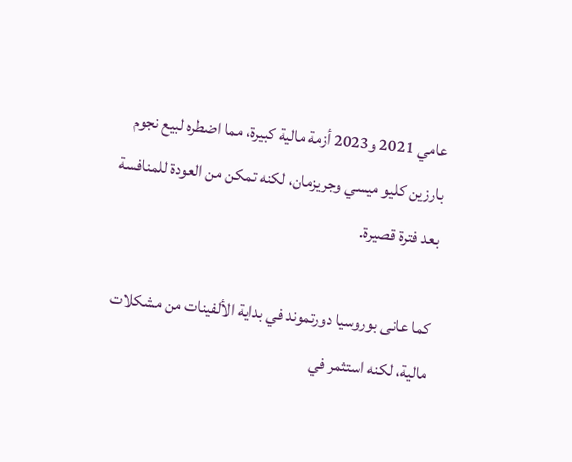عامي 2021 و2023 أزمة مالية كبيرة، مما اضطره لبيع نجوم بارزين كليو ميسي وجريزمان، لكنه تمكن من العودة للمنافسة بعد فترة قصيرة.

كما عانى بوروسيا دورتموند في بداية الألفينات من مشكلات مالية، لكنه استثمر في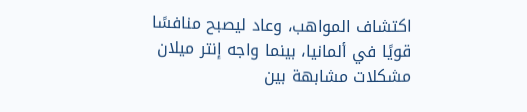اكتشاف المواهب، وعاد ليصبح منافسًا قويًا في ألمانيا، بينما واجه إنتر ميلان مشكلات مشابهة بين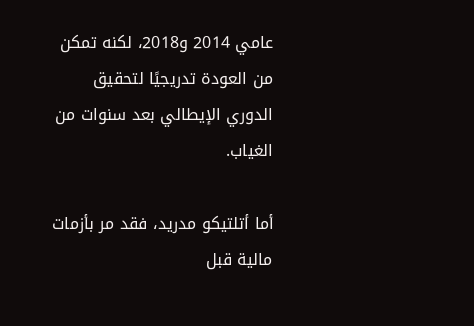عامي 2014 و2018، لكنه تمكن من العودة تدريجيًا لتحقيق الدوري الإيطالي بعد سنوات من الغياب.

أما أتلتيكو مدريد، فقد مر بأزمات مالية قبل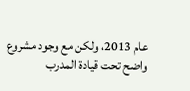عام 2013، ولكن مع وجود مشروع واضح تحت قيادة المدرب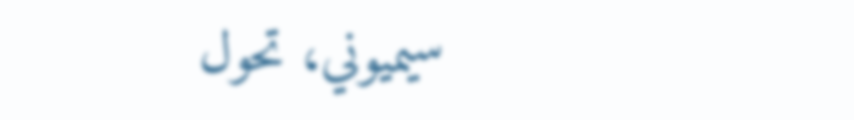سيميوني، تحول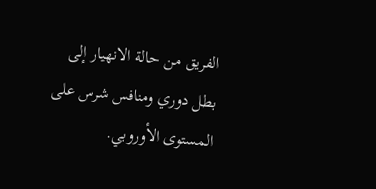الفريق من حالة الانهيار إلى بطل دوري ومنافس شرس على المستوى الأوروبي.